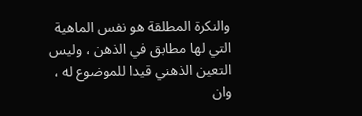والنكرة المطلقة هو نفس الماهية التي لها مطابق في الذهن ، وليس التعين الذهني قيدا للموضوع له ، وان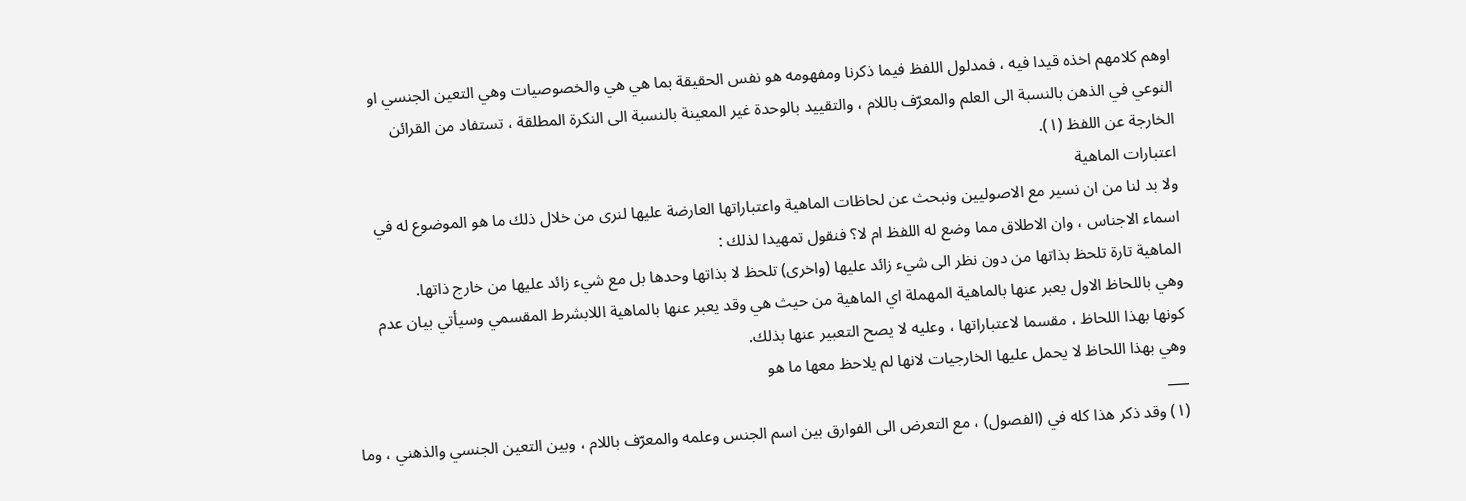اوهم كلامهم اخذه قيدا فيه ، فمدلول اللفظ فيما ذكرنا ومفهومه هو نفس الحقيقة بما هي هي والخصوصيات وهي التعين الجنسي او النوعي في الذهن بالنسبة الى العلم والمعرّف باللام ، والتقييد بالوحدة غير المعينة بالنسبة الى النكرة المطلقة ، تستفاد من القرائن الخارجة عن اللفظ (١).
اعتبارات الماهية
ولا بد لنا من ان نسير مع الاصوليين ونبحث عن لحاظات الماهية واعتباراتها العارضة عليها لنرى من خلال ذلك ما هو الموضوع له في اسماء الاجناس ، وان الاطلاق مما وضع له اللفظ ام لا؟ فنقول تمهيدا لذلك :
الماهية تارة تلحظ بذاتها من دون نظر الى شيء زائد عليها (واخرى) تلحظ لا بذاتها وحدها بل مع شيء زائد عليها من خارج ذاتها.
وهي باللحاظ الاول يعبر عنها بالماهية المهملة اي الماهية من حيث هي وقد يعبر عنها بالماهية اللابشرط المقسمي وسيأتي بيان عدم كونها بهذا اللحاظ ، مقسما لاعتباراتها ، وعليه لا يصح التعبير عنها بذلك.
وهي بهذا اللحاظ لا يحمل عليها الخارجيات لانها لم يلاحظ معها ما هو
___
(١) وقد ذكر هذا كله في (الفصول) ، مع التعرض الى الفوارق بين اسم الجنس وعلمه والمعرّف باللام ، وبين التعين الجنسي والذهني ، وما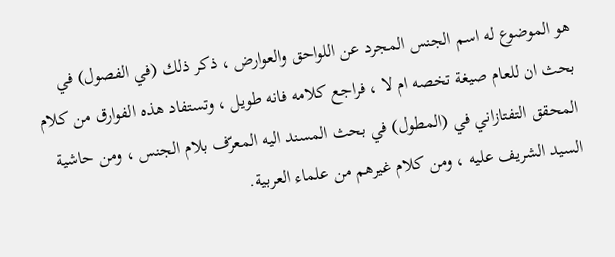هو الموضوع له اسم الجنس المجرد عن اللواحق والعوارض ، ذكر ذلك (في الفصول) في بحث ان للعام صيغة تخصه ام لا ، فراجع كلامه فانه طويل ، وتستفاد هذه الفوارق من كلام المحقق التفتازاني في (المطول) في بحث المسند اليه المعرّف بلام الجنس ، ومن حاشية السيد الشريف عليه ، ومن كلام غيرهم من علماء العربية.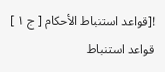![قواعد استنباط الأحكام [ ج ١ ] قواعد استنباط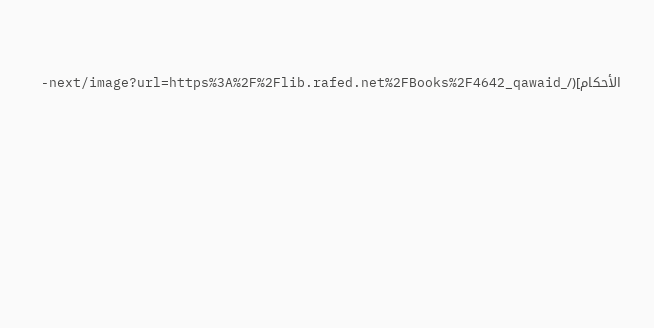الأحكام](/_next/image?url=https%3A%2F%2Flib.rafed.net%2FBooks%2F4642_qawaid-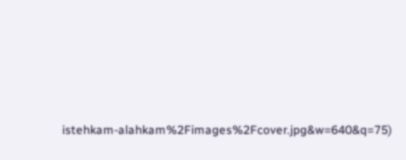istehkam-alahkam%2Fimages%2Fcover.jpg&w=640&q=75)